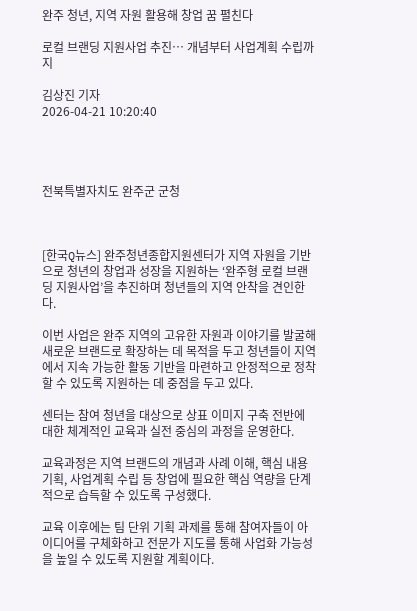완주 청년, 지역 자원 활용해 창업 꿈 펼친다

로컬 브랜딩 지원사업 추진… 개념부터 사업계획 수립까지

김상진 기자
2026-04-21 10:20:40




전북특별자치도 완주군 군청



[한국Q뉴스] 완주청년종합지원센터가 지역 자원을 기반으로 청년의 창업과 성장을 지원하는 ‘완주형 로컬 브랜딩 지원사업’을 추진하며 청년들의 지역 안착을 견인한다.

이번 사업은 완주 지역의 고유한 자원과 이야기를 발굴해 새로운 브랜드로 확장하는 데 목적을 두고 청년들이 지역에서 지속 가능한 활동 기반을 마련하고 안정적으로 정착할 수 있도록 지원하는 데 중점을 두고 있다.

센터는 참여 청년을 대상으로 상표 이미지 구축 전반에 대한 체계적인 교육과 실전 중심의 과정을 운영한다.

교육과정은 지역 브랜드의 개념과 사례 이해, 핵심 내용 기획, 사업계획 수립 등 창업에 필요한 핵심 역량을 단계적으로 습득할 수 있도록 구성했다.

교육 이후에는 팀 단위 기획 과제를 통해 참여자들이 아이디어를 구체화하고 전문가 지도를 통해 사업화 가능성을 높일 수 있도록 지원할 계획이다.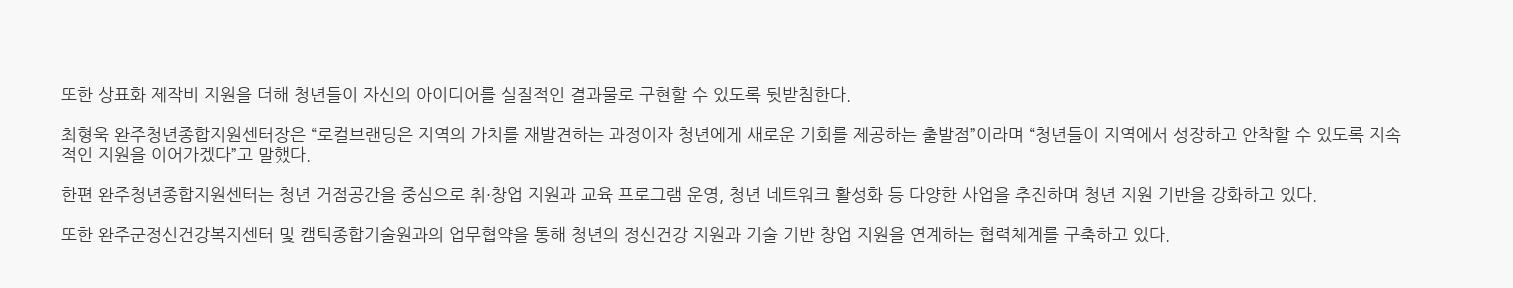또한 상표화 제작비 지원을 더해 청년들이 자신의 아이디어를 실질적인 결과물로 구현할 수 있도록 뒷받침한다.

최형욱 완주청년종합지원센터장은 “로컬브랜딩은 지역의 가치를 재발견하는 과정이자 청년에게 새로운 기회를 제공하는 출발점”이라며 “청년들이 지역에서 성장하고 안착할 수 있도록 지속적인 지원을 이어가겠다”고 말했다.

한편 완주청년종합지원센터는 청년 거점공간을 중심으로 취·창업 지원과 교육 프로그램 운영, 청년 네트워크 활성화 등 다양한 사업을 추진하며 청년 지원 기반을 강화하고 있다.

또한 완주군정신건강복지센터 및 캠틱종합기술원과의 업무협약을 통해 청년의 정신건강 지원과 기술 기반 창업 지원을 연계하는 협력체계를 구축하고 있다.